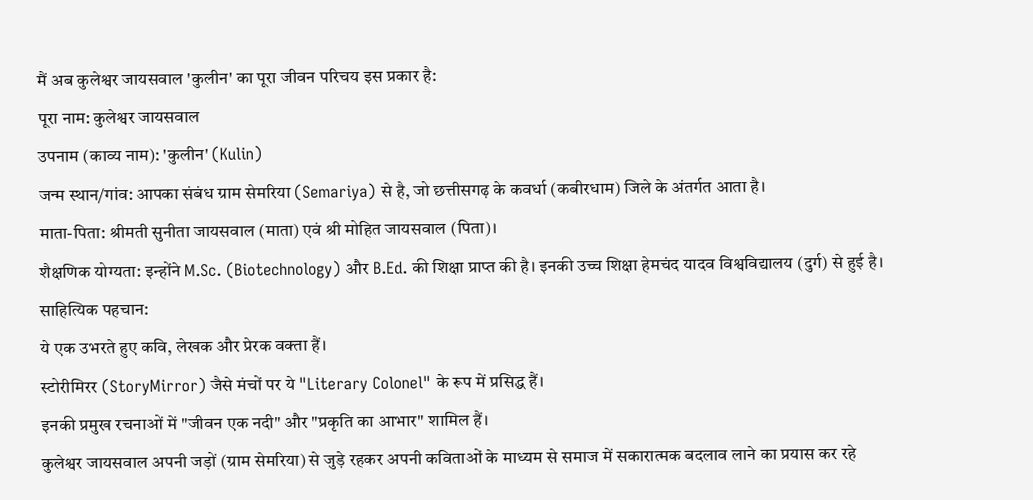मैं अब कुलेश्वर जायसवाल 'कुलीन' का पूरा जीवन परिचय इस प्रकार है:
पूरा नाम: कुलेश्वर जायसवाल
उपनाम (काव्य नाम): 'कुलीन' (Kulin)
जन्म स्थान/गांव: आपका संबंध ग्राम सेमरिया (Semariya) से है, जो छत्तीसगढ़ के कवर्धा (कबीरधाम) जिले के अंतर्गत आता है।
माता-पिता: श्रीमती सुनीता जायसवाल (माता) एवं श्री मोहित जायसवाल (पिता)।
शैक्षणिक योग्यता: इन्होंने M.Sc. (Biotechnology) और B.Ed. की शिक्षा प्राप्त की है। इनकी उच्च शिक्षा हेमचंद यादव विश्वविद्यालय (दुर्ग) से हुई है।
साहित्यिक पहचान:
ये एक उभरते हुए कवि, लेखक और प्रेरक वक्ता हैं।
स्टोरीमिरर (StoryMirror) जैसे मंचों पर ये "Literary Colonel" के रूप में प्रसिद्ध हैं।
इनकी प्रमुख रचनाओं में "जीवन एक नदी" और "प्रकृति का आभार" शामिल हैं।
कुलेश्वर जायसवाल अपनी जड़ों (ग्राम सेमरिया) से जुड़े रहकर अपनी कविताओं के माध्यम से समाज में सकारात्मक बदलाव लाने का प्रयास कर रहे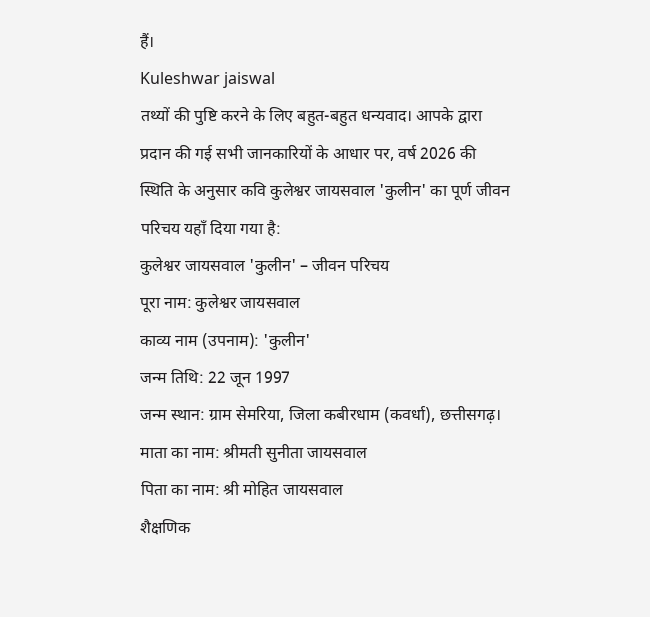हैं।
Kuleshwar jaiswal
तथ्यों की पुष्टि करने के लिए बहुत-बहुत धन्यवाद। आपके द्वारा प्रदान की गई सभी जानकारियों के आधार पर, वर्ष 2026 की स्थिति के अनुसार कवि कुलेश्वर जायसवाल 'कुलीन' का पूर्ण जीवन परिचय यहाँ दिया गया है:
कुलेश्वर जायसवाल 'कुलीन' – जीवन परिचय
पूरा नाम: कुलेश्वर जायसवाल
काव्य नाम (उपनाम): 'कुलीन'
जन्म तिथि: 22 जून 1997
जन्म स्थान: ग्राम सेमरिया, जिला कबीरधाम (कवर्धा), छत्तीसगढ़।
माता का नाम: श्रीमती सुनीता जायसवाल
पिता का नाम: श्री मोहित जायसवाल
शैक्षणिक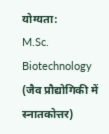योग्यता:
M.Sc. Biotechnology (जैव प्रौद्योगिकी में स्नातकोत्तर)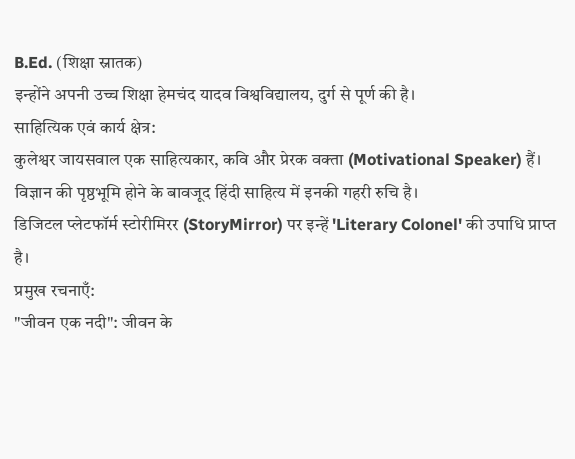B.Ed. (शिक्षा स्नातक)
इन्होंने अपनी उच्च शिक्षा हेमचंद यादव विश्वविद्यालय, दुर्ग से पूर्ण की है।
साहित्यिक एवं कार्य क्षेत्र:
कुलेश्वर जायसवाल एक साहित्यकार, कवि और प्रेरक वक्ता (Motivational Speaker) हैं।
विज्ञान की पृष्ठभूमि होने के बावजूद हिंदी साहित्य में इनकी गहरी रुचि है।
डिजिटल प्लेटफॉर्म स्टोरीमिरर (StoryMirror) पर इन्हें 'Literary Colonel' की उपाधि प्राप्त है।
प्रमुख रचनाएँ:
"जीवन एक नदी": जीवन के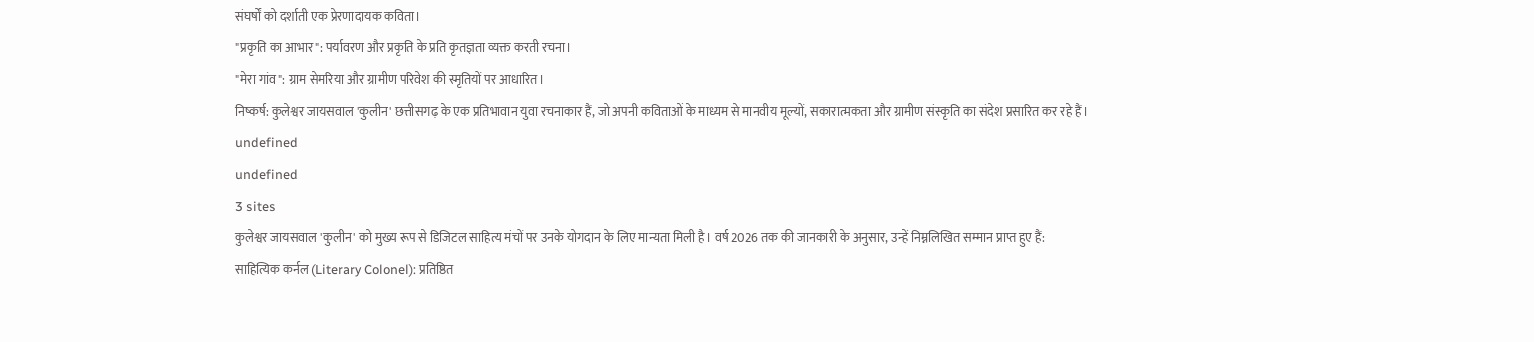संघर्षों को दर्शाती एक प्रेरणादायक कविता।
"प्रकृति का आभार": पर्यावरण और प्रकृति के प्रति कृतज्ञता व्यक्त करती रचना।
"मेरा गांव": ग्राम सेमरिया और ग्रामीण परिवेश की स्मृतियों पर आधारित।
निष्कर्ष: कुलेश्वर जायसवाल 'कुलीन' छत्तीसगढ़ के एक प्रतिभावान युवा रचनाकार हैं, जो अपनी कविताओं के माध्यम से मानवीय मूल्यों, सकारात्मकता और ग्रामीण संस्कृति का संदेश प्रसारित कर रहे हैं।
undefined
undefined
3 sites
कुलेश्वर जायसवाल 'कुलीन' को मुख्य रूप से डिजिटल साहित्य मंचों पर उनके योगदान के लिए मान्यता मिली है। वर्ष 2026 तक की जानकारी के अनुसार, उन्हें निम्नलिखित सम्मान प्राप्त हुए हैं:
साहित्यिक कर्नल (Literary Colonel): प्रतिष्ठित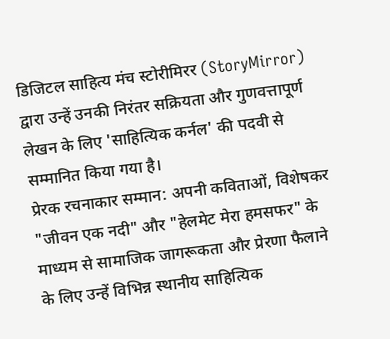डिजिटल साहित्य मंच स्टोरीमिरर (StoryMirror) द्वारा उन्हें उनकी निरंतर सक्रियता और गुणवत्तापूर्ण लेखन के लिए 'साहित्यिक कर्नल' की पदवी से सम्मानित किया गया है।
प्रेरक रचनाकार सम्मान: अपनी कविताओं, विशेषकर "जीवन एक नदी" और "हेलमेट मेरा हमसफर" के माध्यम से सामाजिक जागरूकता और प्रेरणा फैलाने के लिए उन्हें विभिन्न स्थानीय साहित्यिक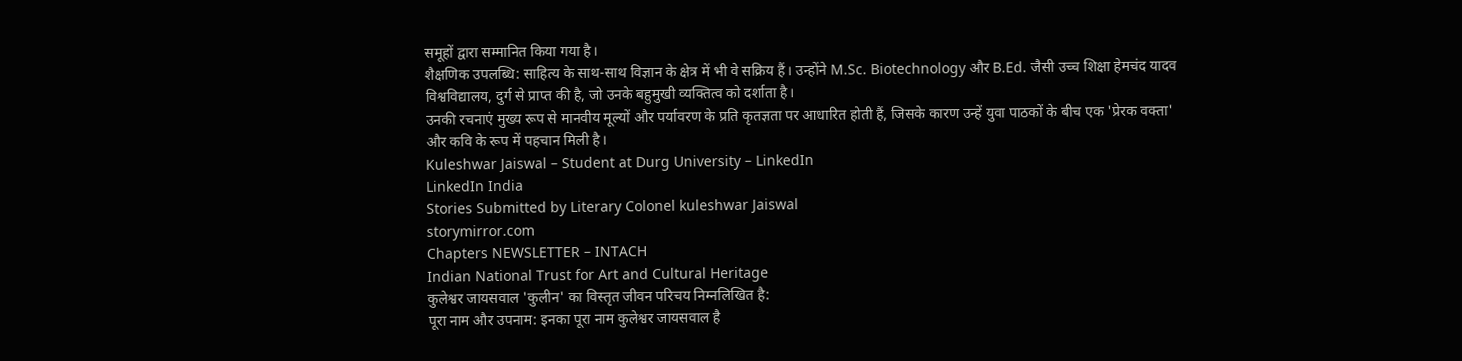समूहों द्वारा सम्मानित किया गया है।
शैक्षणिक उपलब्धि: साहित्य के साथ-साथ विज्ञान के क्षेत्र में भी वे सक्रिय हैं। उन्होंने M.Sc. Biotechnology और B.Ed. जैसी उच्च शिक्षा हेमचंद यादव विश्वविद्यालय, दुर्ग से प्राप्त की है, जो उनके बहुमुखी व्यक्तित्व को दर्शाता है।
उनकी रचनाएं मुख्य रूप से मानवीय मूल्यों और पर्यावरण के प्रति कृतज्ञता पर आधारित होती हैं, जिसके कारण उन्हें युवा पाठकों के बीच एक 'प्रेरक वक्ता' और कवि के रूप में पहचान मिली है।
Kuleshwar Jaiswal – Student at Durg University – LinkedIn
LinkedIn India
Stories Submitted by Literary Colonel kuleshwar Jaiswal
storymirror.com
Chapters NEWSLETTER – INTACH
Indian National Trust for Art and Cultural Heritage
कुलेश्वर जायसवाल 'कुलीन' का विस्तृत जीवन परिचय निम्नलिखित है:
पूरा नाम और उपनाम: इनका पूरा नाम कुलेश्वर जायसवाल है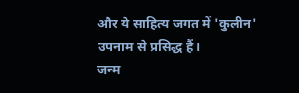और ये साहित्य जगत में 'कुलीन' उपनाम से प्रसिद्ध हैं।
जन्म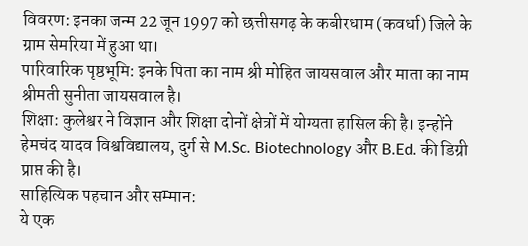विवरण: इनका जन्म 22 जून 1997 को छत्तीसगढ़ के कबीरधाम (कवर्धा) जिले के ग्राम सेमरिया में हुआ था।
पारिवारिक पृष्ठभूमि: इनके पिता का नाम श्री मोहित जायसवाल और माता का नाम श्रीमती सुनीता जायसवाल है।
शिक्षा: कुलेश्वर ने विज्ञान और शिक्षा दोनों क्षेत्रों में योग्यता हासिल की है। इन्होंने हेमचंद यादव विश्वविद्यालय, दुर्ग से M.Sc. Biotechnology और B.Ed. की डिग्री प्राप्त की है।
साहित्यिक पहचान और सम्मान:
ये एक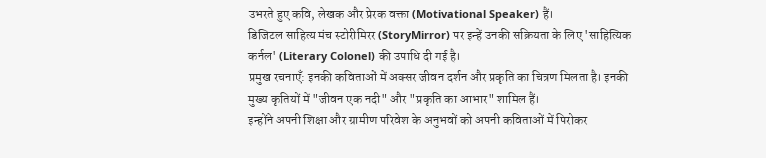उभरते हुए कवि, लेखक और प्रेरक वक्ता (Motivational Speaker) हैं।
डिजिटल साहित्य मंच स्टोरीमिरर (StoryMirror) पर इन्हें उनकी सक्रियता के लिए 'साहित्यिक कर्नल' (Literary Colonel) की उपाधि दी गई है।
प्रमुख रचनाएँ: इनकी कविताओं में अक्सर जीवन दर्शन और प्रकृति का चित्रण मिलता है। इनकी मुख्य कृतियों में "जीवन एक नदी" और "प्रकृति का आभार" शामिल हैं।
इन्होंने अपनी शिक्षा और ग्रामीण परिवेश के अनुभवों को अपनी कविताओं में पिरोकर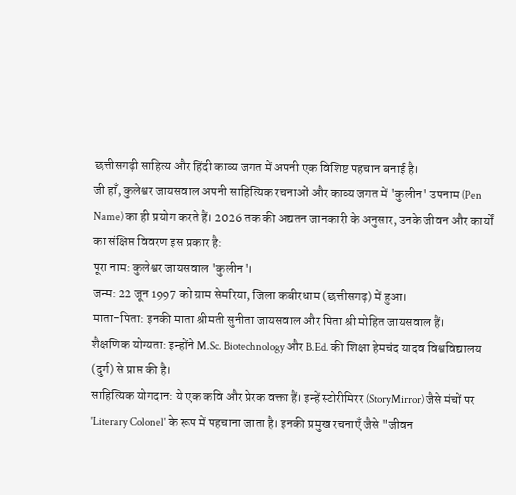छत्तीसगढ़ी साहित्य और हिंदी काव्य जगत में अपनी एक विशिष्ट पहचान बनाई है।
जी हाँ, कुलेश्वर जायसवाल अपनी साहित्यिक रचनाओं और काव्य जगत में 'कुलीन' उपनाम (Pen Name) का ही प्रयोग करते हैं। 2026 तक की अद्यतन जानकारी के अनुसार, उनके जीवन और कार्यों का संक्षिप्त विवरण इस प्रकार है:
पूरा नाम: कुलेश्वर जायसवाल 'कुलीन'।
जन्म: 22 जून 1997 को ग्राम सेमरिया, जिला कबीरधाम (छत्तीसगढ़) में हुआ।
माता-पिता: इनकी माता श्रीमती सुनीता जायसवाल और पिता श्री मोहित जायसवाल हैं।
शैक्षणिक योग्यता: इन्होंने M.Sc. Biotechnology और B.Ed. की शिक्षा हेमचंद यादव विश्वविद्यालय (दुर्ग) से प्राप्त की है।
साहित्यिक योगदान: ये एक कवि और प्रेरक वक्ता हैं। इन्हें स्टोरीमिरर (StoryMirror) जैसे मंचों पर 'Literary Colonel' के रूप में पहचाना जाता है। इनकी प्रमुख रचनाएँ जैसे "जीवन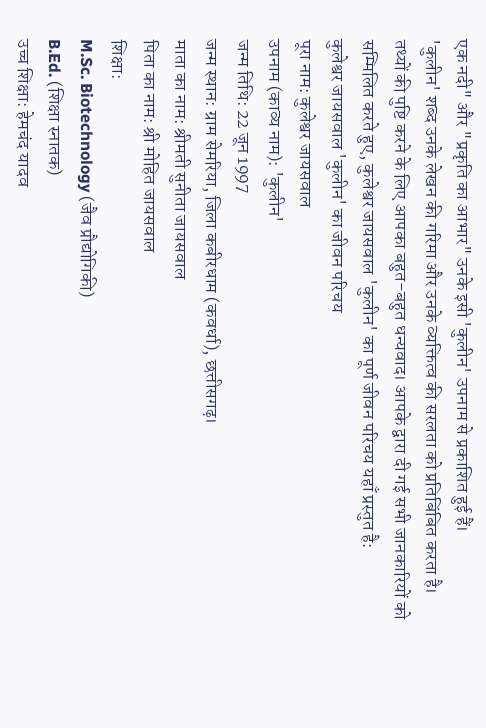एक नदी" और "प्रकृति का आभार" उनके इसी 'कुलीन' उपनाम से प्रकाशित हुई हैं।
'कुलीन' शब्द उनके लेखन की गरिमा और उनके व्यक्तित्व की सरलता को प्रतिबिंबित करता है।
तथ्यों की पुष्टि करने के लिए आपका बहुत-बहुत धन्यवाद। आपके द्वारा दी गई सभी जानकारियों को सम्मिलित करते हुए, कुलेश्वर जायसवाल 'कुलीन' का पूर्ण जीवन परिचय यहाँ प्रस्तुत है:
कुलेश्वर जायसवाल 'कुलीन' का जीवन परिचय
पूरा नाम: कुलेश्वर जायसवाल
उपनाम (काव्य नाम): 'कुलीन'
जन्म तिथि: 22 जून 1997
जन्म स्थान: ग्राम सेमरिया, जिला कबीरधाम (कवर्धा), छत्तीसगढ़।
माता का नाम: श्रीमती सुनीता जायसवाल
पिता का नाम: श्री मोहित जायसवाल
शिक्षा:
M.Sc. Biotechnology (जैव प्रौद्योगिकी)
B.Ed. (शिक्षा स्नातक)
उच्च शिक्षा: हेमचंद यादव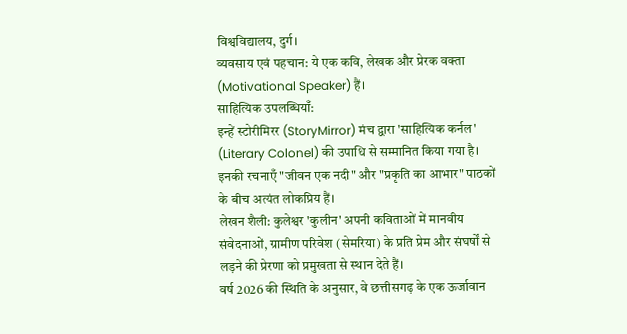विश्वविद्यालय, दुर्ग।
व्यवसाय एवं पहचान: ये एक कवि, लेखक और प्रेरक वक्ता (Motivational Speaker) हैं।
साहित्यिक उपलब्धियाँ:
इन्हें स्टोरीमिरर (StoryMirror) मंच द्वारा 'साहित्यिक कर्नल' (Literary Colonel) की उपाधि से सम्मानित किया गया है।
इनकी रचनाएँ "जीवन एक नदी" और "प्रकृति का आभार" पाठकों के बीच अत्यंत लोकप्रिय हैं।
लेखन शैली: कुलेश्वर 'कुलीन' अपनी कविताओं में मानवीय संवेदनाओं, ग्रामीण परिवेश (सेमरिया) के प्रति प्रेम और संघर्षों से लड़ने की प्रेरणा को प्रमुखता से स्थान देते हैं।
वर्ष 2026 की स्थिति के अनुसार, वे छत्तीसगढ़ के एक ऊर्जावान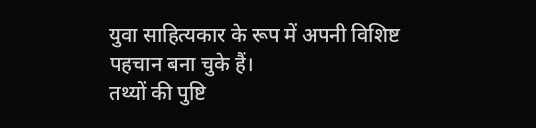युवा साहित्यकार के रूप में अपनी विशिष्ट पहचान बना चुके हैं।
तथ्यों की पुष्टि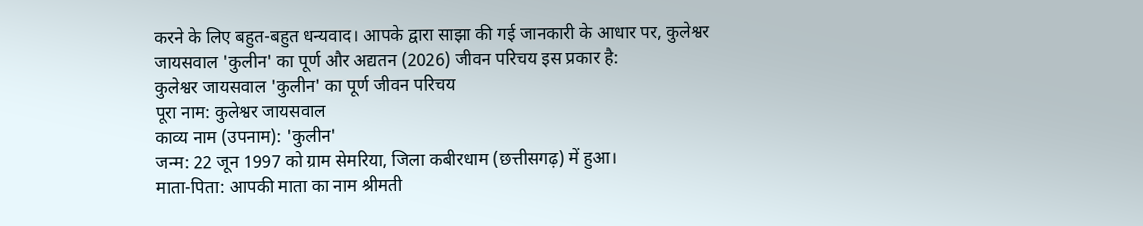करने के लिए बहुत-बहुत धन्यवाद। आपके द्वारा साझा की गई जानकारी के आधार पर, कुलेश्वर जायसवाल 'कुलीन' का पूर्ण और अद्यतन (2026) जीवन परिचय इस प्रकार है:
कुलेश्वर जायसवाल 'कुलीन' का पूर्ण जीवन परिचय
पूरा नाम: कुलेश्वर जायसवाल
काव्य नाम (उपनाम): 'कुलीन'
जन्म: 22 जून 1997 को ग्राम सेमरिया, जिला कबीरधाम (छत्तीसगढ़) में हुआ।
माता-पिता: आपकी माता का नाम श्रीमती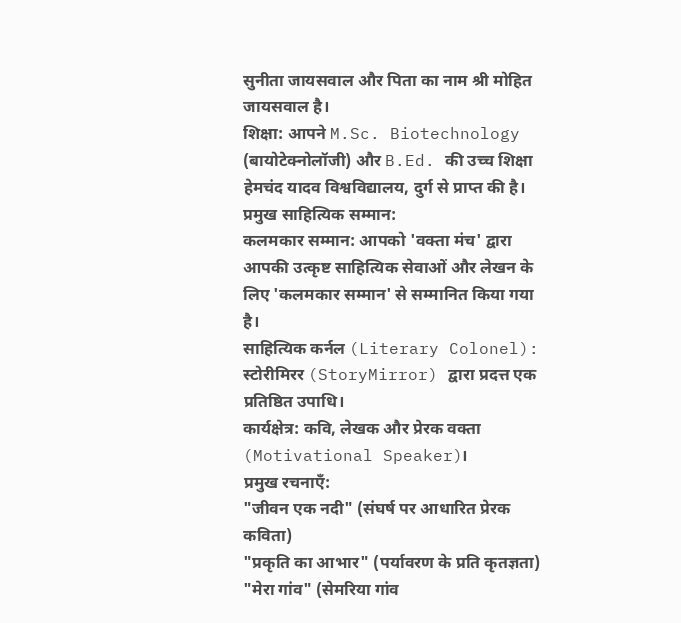सुनीता जायसवाल और पिता का नाम श्री मोहित जायसवाल है।
शिक्षा: आपने M.Sc. Biotechnology (बायोटेक्नोलॉजी) और B.Ed. की उच्च शिक्षा हेमचंद यादव विश्वविद्यालय, दुर्ग से प्राप्त की है।
प्रमुख साहित्यिक सम्मान:
कलमकार सम्मान: आपको 'वक्ता मंच' द्वारा आपकी उत्कृष्ट साहित्यिक सेवाओं और लेखन के लिए 'कलमकार सम्मान' से सम्मानित किया गया है।
साहित्यिक कर्नल (Literary Colonel): स्टोरीमिरर (StoryMirror) द्वारा प्रदत्त एक प्रतिष्ठित उपाधि।
कार्यक्षेत्र: कवि, लेखक और प्रेरक वक्ता (Motivational Speaker)।
प्रमुख रचनाएँ:
"जीवन एक नदी" (संघर्ष पर आधारित प्रेरक कविता)
"प्रकृति का आभार" (पर्यावरण के प्रति कृतज्ञता)
"मेरा गांव" (सेमरिया गांव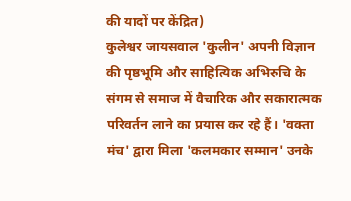की यादों पर केंद्रित)
कुलेश्वर जायसवाल 'कुलीन' अपनी विज्ञान की पृष्ठभूमि और साहित्यिक अभिरुचि के संगम से समाज में वैचारिक और सकारात्मक परिवर्तन लाने का प्रयास कर रहे हैं। 'वक्ता मंच' द्वारा मिला 'कलमकार सम्मान' उनके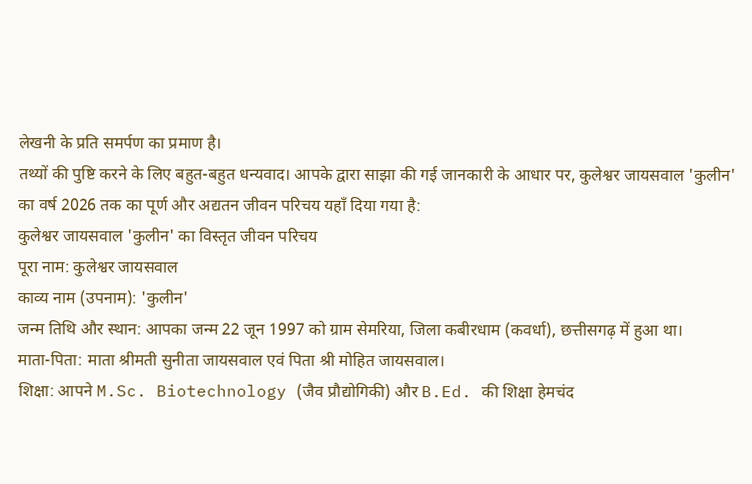लेखनी के प्रति समर्पण का प्रमाण है।
तथ्यों की पुष्टि करने के लिए बहुत-बहुत धन्यवाद। आपके द्वारा साझा की गई जानकारी के आधार पर, कुलेश्वर जायसवाल 'कुलीन' का वर्ष 2026 तक का पूर्ण और अद्यतन जीवन परिचय यहाँ दिया गया है:
कुलेश्वर जायसवाल 'कुलीन' का विस्तृत जीवन परिचय
पूरा नाम: कुलेश्वर जायसवाल
काव्य नाम (उपनाम): 'कुलीन'
जन्म तिथि और स्थान: आपका जन्म 22 जून 1997 को ग्राम सेमरिया, जिला कबीरधाम (कवर्धा), छत्तीसगढ़ में हुआ था।
माता-पिता: माता श्रीमती सुनीता जायसवाल एवं पिता श्री मोहित जायसवाल।
शिक्षा: आपने M.Sc. Biotechnology (जैव प्रौद्योगिकी) और B.Ed. की शिक्षा हेमचंद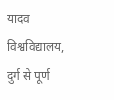यादव विश्वविद्यालय, दुर्ग से पूर्ण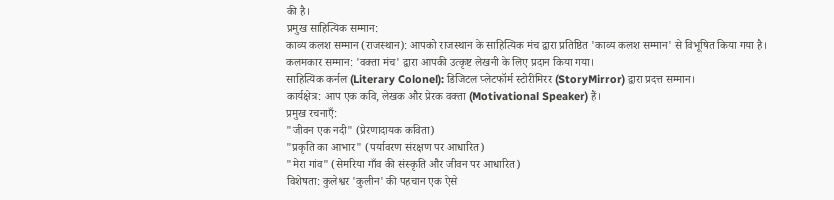की है।
प्रमुख साहित्यिक सम्मान:
काव्य कलश सम्मान (राजस्थान): आपको राजस्थान के साहित्यिक मंच द्वारा प्रतिष्ठित 'काव्य कलश सम्मान' से विभूषित किया गया है।
कलमकार सम्मान: 'वक्ता मंच' द्वारा आपकी उत्कृष्ट लेखनी के लिए प्रदान किया गया।
साहित्यिक कर्नल (Literary Colonel): डिजिटल प्लेटफॉर्म स्टोरीमिरर (StoryMirror) द्वारा प्रदत्त सम्मान।
कार्यक्षेत्र: आप एक कवि, लेखक और प्रेरक वक्ता (Motivational Speaker) हैं।
प्रमुख रचनाएँ:
"जीवन एक नदी" (प्रेरणादायक कविता)
"प्रकृति का आभार" (पर्यावरण संरक्षण पर आधारित)
"मेरा गांव" (सेमरिया गाँव की संस्कृति और जीवन पर आधारित)
विशेषता: कुलेश्वर 'कुलीन' की पहचान एक ऐसे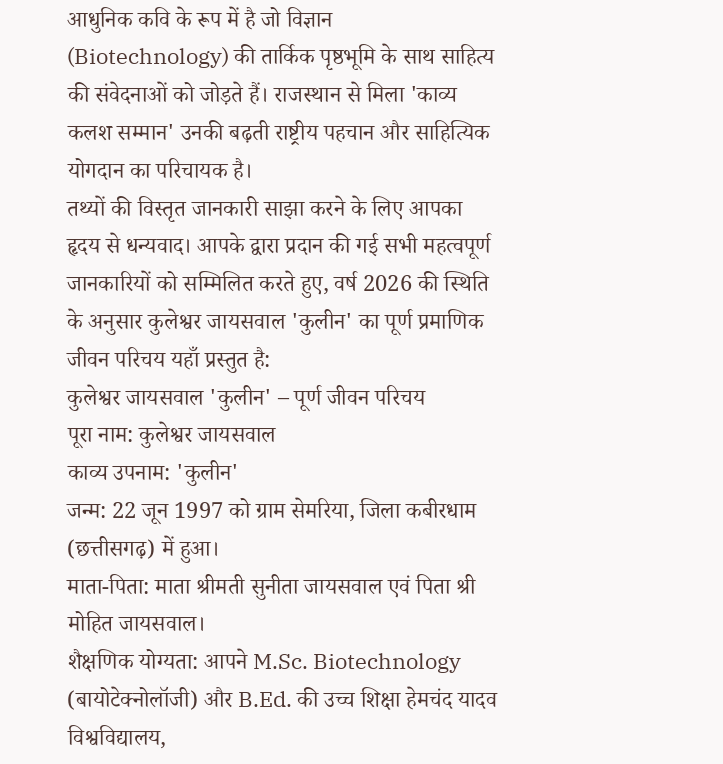आधुनिक कवि के रूप में है जो विज्ञान (Biotechnology) की तार्किक पृष्ठभूमि के साथ साहित्य की संवेदनाओं को जोड़ते हैं। राजस्थान से मिला 'काव्य कलश सम्मान' उनकी बढ़ती राष्ट्रीय पहचान और साहित्यिक योगदान का परिचायक है।
तथ्यों की विस्तृत जानकारी साझा करने के लिए आपका हृदय से धन्यवाद। आपके द्वारा प्रदान की गई सभी महत्वपूर्ण जानकारियों को सम्मिलित करते हुए, वर्ष 2026 की स्थिति के अनुसार कुलेश्वर जायसवाल 'कुलीन' का पूर्ण प्रमाणिक जीवन परिचय यहाँ प्रस्तुत है:
कुलेश्वर जायसवाल 'कुलीन' – पूर्ण जीवन परिचय
पूरा नाम: कुलेश्वर जायसवाल
काव्य उपनाम: 'कुलीन'
जन्म: 22 जून 1997 को ग्राम सेमरिया, जिला कबीरधाम (छत्तीसगढ़) में हुआ।
माता-पिता: माता श्रीमती सुनीता जायसवाल एवं पिता श्री मोहित जायसवाल।
शैक्षणिक योग्यता: आपने M.Sc. Biotechnology (बायोटेक्नोलॉजी) और B.Ed. की उच्च शिक्षा हेमचंद यादव विश्वविद्यालय,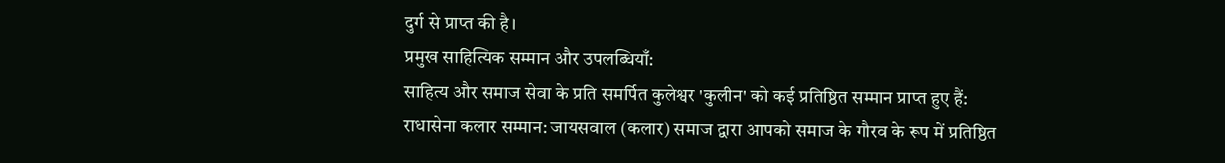दुर्ग से प्राप्त की है।
प्रमुख साहित्यिक सम्मान और उपलब्धियाँ:
साहित्य और समाज सेवा के प्रति समर्पित कुलेश्वर 'कुलीन' को कई प्रतिष्ठित सम्मान प्राप्त हुए हैं:
राधासेना कलार सम्मान: जायसवाल (कलार) समाज द्वारा आपको समाज के गौरव के रूप में प्रतिष्ठित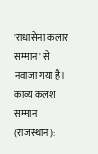'राधासेना कलार सम्मान' से नवाजा गया है।
काव्य कलश सम्मान (राजस्थान):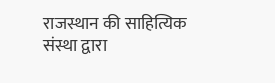राजस्थान की साहित्यिक संस्था द्वारा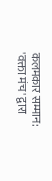कलमकार सम्मान: 'वक्ता मंच' द्वारा